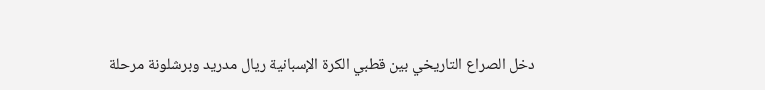دخل الصراع التاريخي بين قطبي الكرة الإسبانية ريال مدريد وبرشلونة مرحلة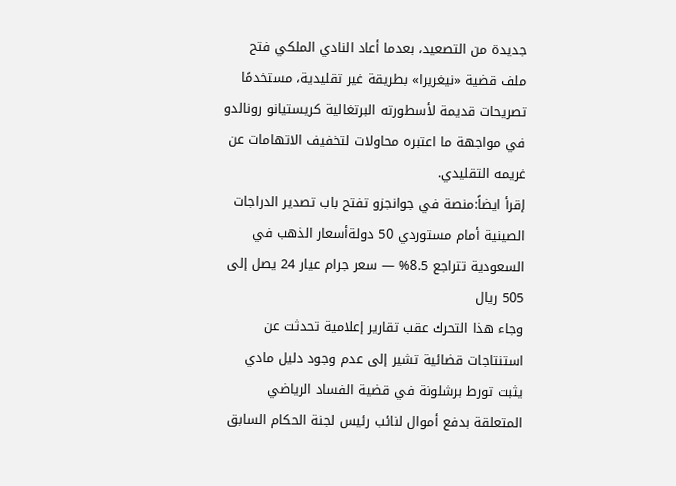جديدة من التصعيد، بعدما أعاد النادي الملكي فتح ملف قضية «نيغريرا» بطريقة غير تقليدية، مستخدمًا تصريحات قديمة لأسطورته البرتغالية كريستيانو رونالدو في مواجهة ما اعتبره محاولات لتخفيف الاتهامات عن غريمه التقليدي.
إقرأ ايضاً:منصة في جوانجزو تفتح باب تصدير الدراجات الصينية أمام مستوردي 50 دولةأسعار الذهب في السعودية تتراجع 8.5% — سعر جرام عيار 24 يصل إلى 505 ريال
وجاء هذا التحرك عقب تقارير إعلامية تحدثت عن استنتاجات قضائية تشير إلى عدم وجود دليل مادي يثبت تورط برشلونة في قضية الفساد الرياضي المتعلقة بدفع أموال لنائب رئيس لجنة الحكام السابق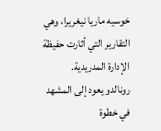خوسيه ماريا نيغريرا، وهي التقارير التي أثارت حفيظة الإدارة المدريدية.
رونالدو يعود إلى المشهد
في خطوة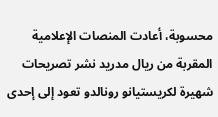محسوبة، أعادت المنصات الإعلامية المقربة من ريال مدريد نشر تصريحات شهيرة لكريستيانو رونالدو تعود إلى إحدى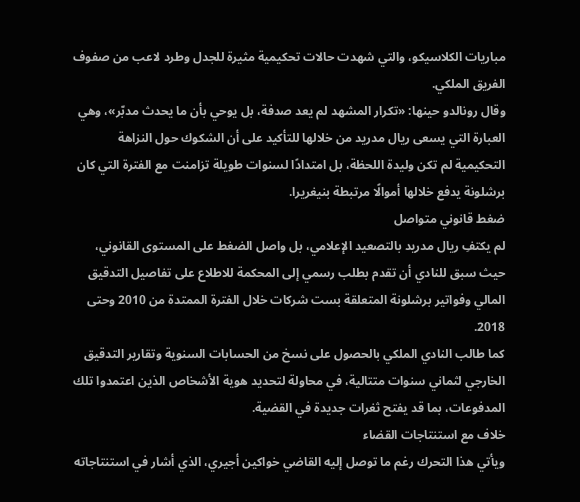مباريات الكلاسيكو، والتي شهدت حالات تحكيمية مثيرة للجدل وطرد لاعب من صفوف الفريق الملكي.
وقال رونالدو حينها: «تكرار المشهد لم يعد صدفة، بل يوحي بأن ما يحدث مدبّر»، وهي العبارة التي يسعى ريال مدريد من خلالها للتأكيد على أن الشكوك حول النزاهة التحكيمية لم تكن وليدة اللحظة، بل امتدادًا لسنوات طويلة تزامنت مع الفترة التي كان برشلونة يدفع خلالها أموالًا مرتبطة بنيغريرا.
ضغط قانوني متواصل
لم يكتفِ ريال مدريد بالتصعيد الإعلامي، بل واصل الضغط على المستوى القانوني، حيث سبق للنادي أن تقدم بطلب رسمي إلى المحكمة للاطلاع على تفاصيل التدقيق المالي وفواتير برشلونة المتعلقة بست شركات خلال الفترة الممتدة من 2010 وحتى 2018.
كما طالب النادي الملكي بالحصول على نسخ من الحسابات السنوية وتقارير التدقيق الخارجي لثماني سنوات متتالية، في محاولة لتحديد هوية الأشخاص الذين اعتمدوا تلك المدفوعات، بما قد يفتح ثغرات جديدة في القضية.
خلاف مع استنتاجات القضاء
ويأتي هذا التحرك رغم ما توصل إليه القاضي خواكين أجيري، الذي أشار في استنتاجاته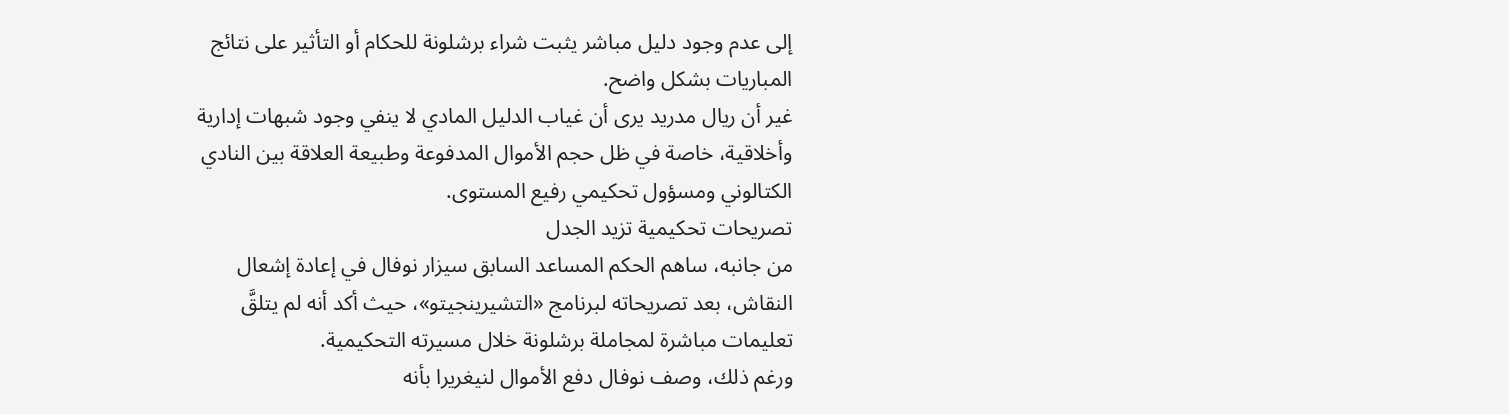إلى عدم وجود دليل مباشر يثبت شراء برشلونة للحكام أو التأثير على نتائج المباريات بشكل واضح.
غير أن ريال مدريد يرى أن غياب الدليل المادي لا ينفي وجود شبهات إدارية وأخلاقية، خاصة في ظل حجم الأموال المدفوعة وطبيعة العلاقة بين النادي الكتالوني ومسؤول تحكيمي رفيع المستوى.
تصريحات تحكيمية تزيد الجدل
من جانبه، ساهم الحكم المساعد السابق سيزار نوفال في إعادة إشعال النقاش، بعد تصريحاته لبرنامج «التشيرينجيتو»، حيث أكد أنه لم يتلقَّ تعليمات مباشرة لمجاملة برشلونة خلال مسيرته التحكيمية.
ورغم ذلك، وصف نوفال دفع الأموال لنيغريرا بأنه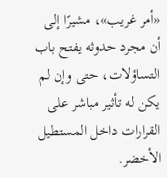«أمر غريب»، مشيرًا إلى أن مجرد حدوثه يفتح باب التساؤلات، حتى وإن لم يكن له تأثير مباشر على القرارات داخل المستطيل الأخضر.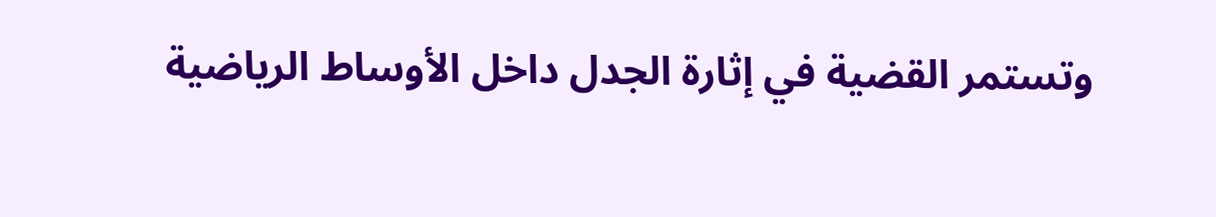وتستمر القضية في إثارة الجدل داخل الأوساط الرياضية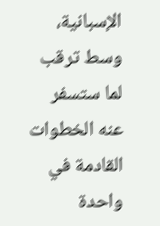الإسبانية، وسط ترقب لما ستسفر عنه الخطوات القادمة في واحدة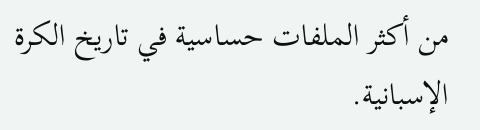من أكثر الملفات حساسية في تاريخ الكرة الإسبانية.